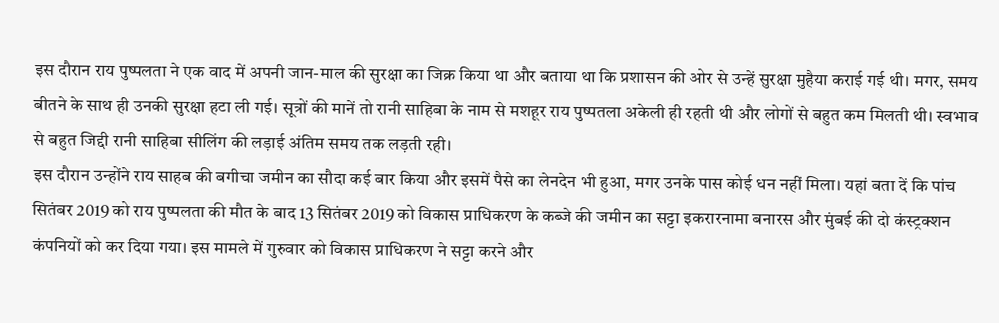इस दौरान राय पुष्पलता ने एक वाद में अपनी जान-माल की सुरक्षा का जिक्र किया था और बताया था कि प्रशासन की ओर से उन्हें सुरक्षा मुहैया कराई गई थी। मगर, समय बीतने के साथ ही उनकी सुरक्षा हटा ली गई। सूत्रों की मानें तो रानी साहिबा के नाम से मशहूर राय पुष्पतला अकेली ही रहती थी और लोगों से बहुत कम मिलती थी। स्वभाव से बहुत जिद्दी रानी साहिबा सीलिंग की लड़ाई अंतिम समय तक लड़ती रही।
इस दौरान उन्होंने राय साहब की बगीचा जमीन का सौदा कई बार किया और इसमें पैसे का लेनदेन भी हुआ, मगर उनके पास कोई धन नहीं मिला। यहां बता दें कि पांच सितंबर 2019 को राय पुष्पलता की मौत के बाद 13 सितंबर 2019 को विकास प्राधिकरण के कब्जे की जमीन का सट्टा इकरारनामा बनारस और मुंबई की दो कंस्ट्रक्शन कंपनियों को कर दिया गया। इस मामले में गुरुवार को विकास प्राधिकरण ने सट्टा करने और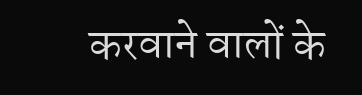करवाने वालों के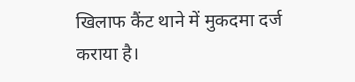खिलाफ कैंट थाने में मुकदमा दर्ज कराया है।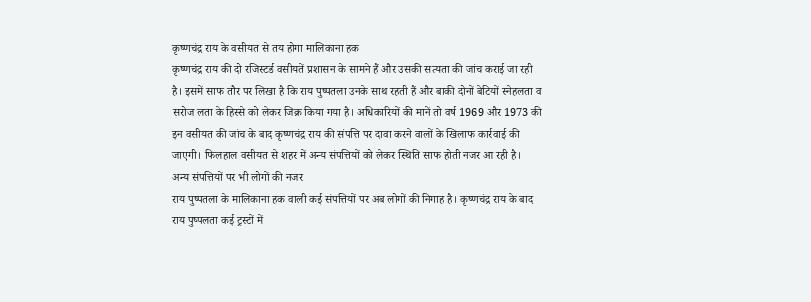कृष्णचंद्र राय के वसीयत से तय होगा मालिकाना हक
कृष्णचंद्र राय की दो रजिस्टर्ड वसीयतें प्रशासन के सामने हैं और उसकी सत्यता की जांच कराई जा रही है। इसमें साफ तौर पर लिखा है कि राय पुष्पतला उनके साथ रहती हैं और बाकी दोनों बेटियों स्नेहलता व सरोज लता के हिस्से को लेकर जिक्र किया गया है। अधिकारियों की मानें तो वर्ष 1969 और 1973 की इन वसीयत की जांच के बाद कृष्णचंद्र राय की संपत्ति पर दावा करने वालों के खिलाफ कार्रवाई की जाएगी। फिलहाल वसीयत से शहर में अन्य संपत्तियों को लेकर स्थिति साफ होती नजर आ रही है।
अन्य संपत्तियों पर भी लोगों की नजर
राय पुष्पतला के मालिकाना हक वाली कई संपत्तियों पर अब लोगों की निगाह है। कृष्णचंद्र राय के बाद राय पुष्पलता कई ट्रस्टों में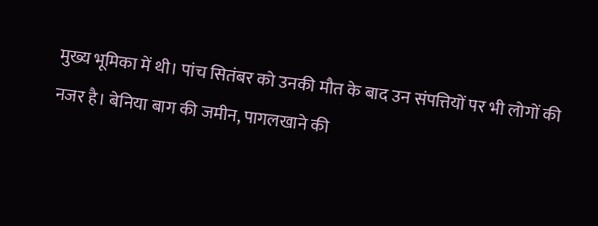मुख्य भूमिका में थी। पांच सितंबर को उनकी मौत के बाद उन संपत्तियों पर भी लोगों की नजर है। बेनिया बाग की जमीन, पागलखाने की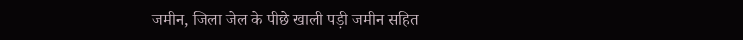जमीन, जिला जेल के पीछे खाली पड़ी जमीन सहित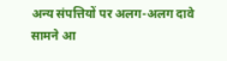अन्य संपत्तियों पर अलग-अलग दावे सामने आ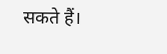सकते हैं।